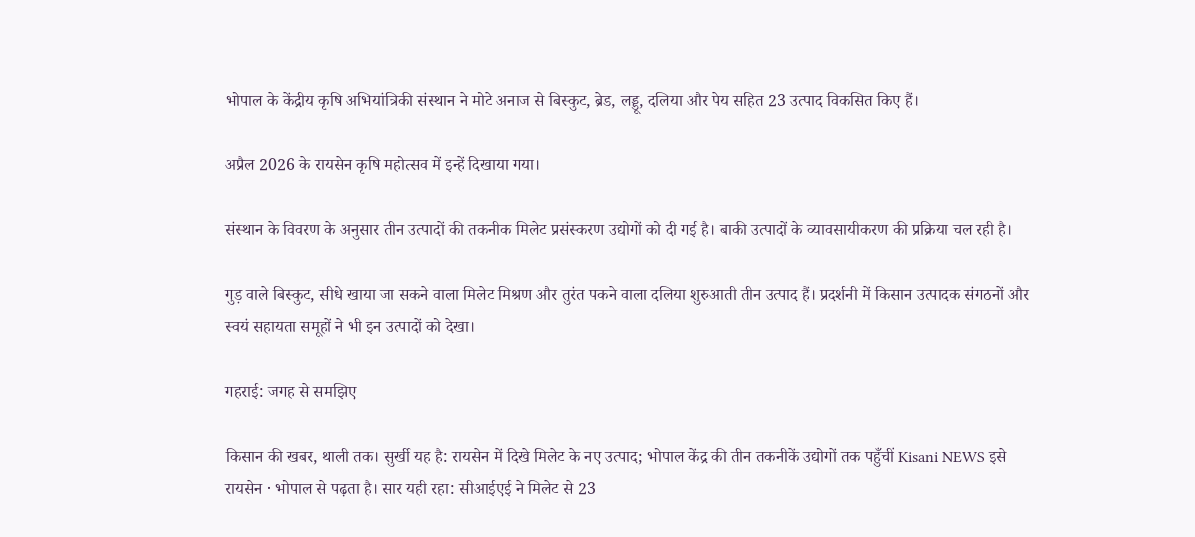भोपाल के केंद्रीय कृषि अभियांत्रिकी संस्थान ने मोटे अनाज से बिस्कुट, ब्रेड, लड्डू, दलिया और पेय सहित 23 उत्पाद विकसित किए हैं।

अप्रैल 2026 के रायसेन कृषि महोत्सव में इन्हें दिखाया गया।

संस्थान के विवरण के अनुसार तीन उत्पादों की तकनीक मिलेट प्रसंस्करण उद्योगों को दी गई है। बाकी उत्पादों के व्यावसायीकरण की प्रक्रिया चल रही है।

गुड़ वाले बिस्कुट, सीधे खाया जा सकने वाला मिलेट मिश्रण और तुरंत पकने वाला दलिया शुरुआती तीन उत्पाद हैं। प्रदर्शनी में किसान उत्पादक संगठनों और स्वयं सहायता समूहों ने भी इन उत्पादों को देखा।

गहराई: जगह से समझिए

किसान की खबर, थाली तक। सुर्खी यह है: रायसेन में दिखे मिलेट के नए उत्पाद; भोपाल केंद्र की तीन तकनीकें उद्योगों तक पहुँचीं Kisani NEWS इसे रायसेन · भोपाल से पढ़ता है। सार यही रहा: सीआईएई ने मिलेट से 23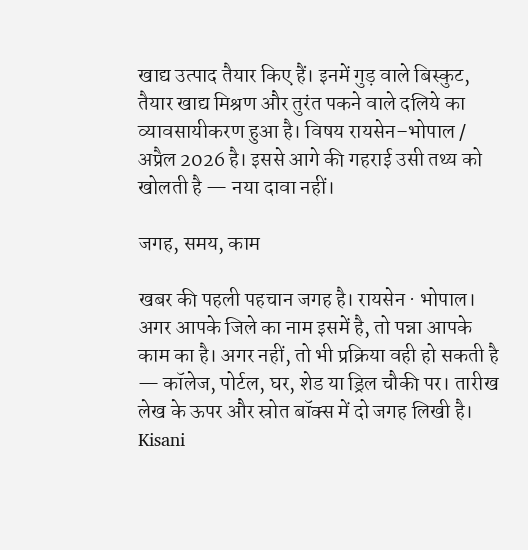खाद्य उत्पाद तैयार किए हैं। इनमें गुड़ वाले बिस्कुट, तैयार खाद्य मिश्रण और तुरंत पकने वाले दलिये का व्यावसायीकरण हुआ है। विषय रायसेन–भोपाल / अप्रैल 2026 है। इससे आगे की गहराई उसी तथ्य को खोलती है — नया दावा नहीं।

जगह, समय, काम

खबर की पहली पहचान जगह है। रायसेन · भोपाल। अगर आपके जिले का नाम इसमें है, तो पन्ना आपके काम का है। अगर नहीं, तो भी प्रक्रिया वही हो सकती है — कॉलेज, पोर्टल, घर, शेड या ड्रिल चौकी पर। तारीख लेख के ऊपर और स्रोत बॉक्स में दो जगह लिखी है। Kisani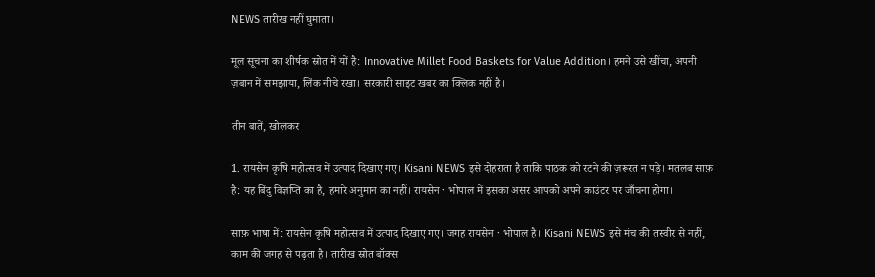NEWS तारीख नहीं घुमाता।

मूल सूचना का शीर्षक स्रोत में यों है: Innovative Millet Food Baskets for Value Addition। हमने उसे खींचा, अपनी ज़बान में समझाया, लिंक नीचे रखा। सरकारी साइट खबर का क्लिक नहीं है।

तीन बातें, खोलकर

1. रायसेन कृषि महोत्सव में उत्पाद दिखाए गए। Kisani NEWS इसे दोहराता है ताकि पाठक को रटने की ज़रूरत न पड़े। मतलब साफ़ है: यह बिंदु विज्ञप्ति का है, हमारे अनुमान का नहीं। रायसेन · भोपाल में इसका असर आपको अपने काउंटर पर जाँचना होगा।

साफ़ भाषा में: रायसेन कृषि महोत्सव में उत्पाद दिखाए गए। जगह रायसेन · भोपाल है। Kisani NEWS इसे मंच की तस्वीर से नहीं, काम की जगह से पढ़ता है। तारीख स्रोत बॉक्स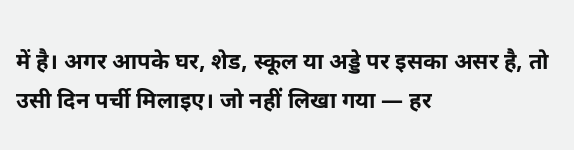में है। अगर आपके घर, शेड, स्कूल या अड्डे पर इसका असर है, तो उसी दिन पर्ची मिलाइए। जो नहीं लिखा गया — हर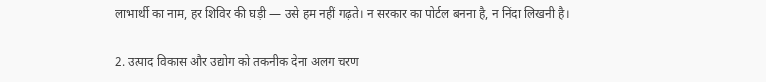लाभार्थी का नाम, हर शिविर की घड़ी — उसे हम नहीं गढ़ते। न सरकार का पोर्टल बनना है, न निंदा लिखनी है।

2. उत्पाद विकास और उद्योग को तकनीक देना अलग चरण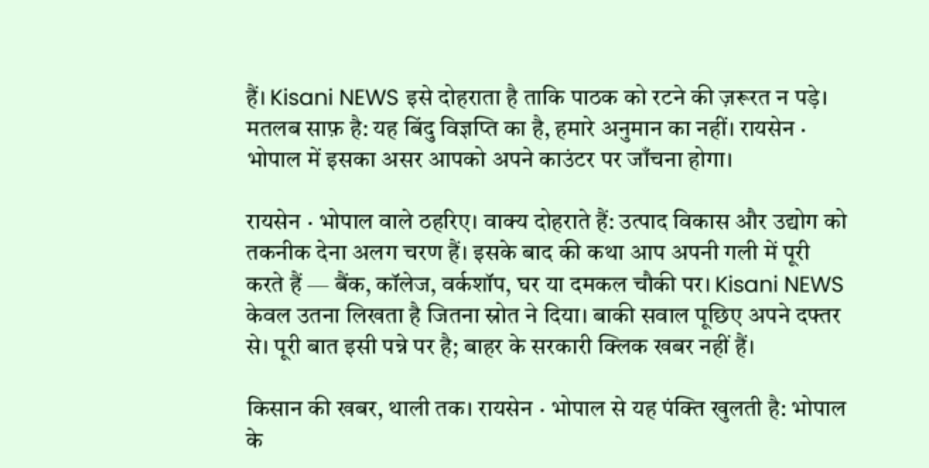हैं। Kisani NEWS इसे दोहराता है ताकि पाठक को रटने की ज़रूरत न पड़े। मतलब साफ़ है: यह बिंदु विज्ञप्ति का है, हमारे अनुमान का नहीं। रायसेन · भोपाल में इसका असर आपको अपने काउंटर पर जाँचना होगा।

रायसेन · भोपाल वाले ठहरिए। वाक्य दोहराते हैं: उत्पाद विकास और उद्योग को तकनीक देना अलग चरण हैं। इसके बाद की कथा आप अपनी गली में पूरी करते हैं — बैंक, कॉलेज, वर्कशॉप, घर या दमकल चौकी पर। Kisani NEWS केवल उतना लिखता है जितना स्रोत ने दिया। बाकी सवाल पूछिए अपने दफ्तर से। पूरी बात इसी पन्ने पर है; बाहर के सरकारी क्लिक खबर नहीं हैं।

किसान की खबर, थाली तक। रायसेन · भोपाल से यह पंक्ति खुलती है: भोपाल के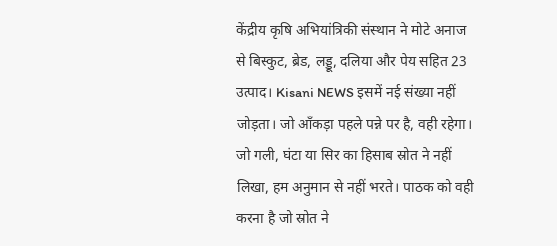केंद्रीय कृषि अभियांत्रिकी संस्थान ने मोटे अनाज से बिस्कुट, ब्रेड, लड्डू, दलिया और पेय सहित 23 उत्पाद। Kisani NEWS इसमें नई संख्या नहीं जोड़ता। जो आँकड़ा पहले पन्ने पर है, वही रहेगा। जो गली, घंटा या सिर का हिसाब स्रोत ने नहीं लिखा, हम अनुमान से नहीं भरते। पाठक को वही करना है जो स्रोत ने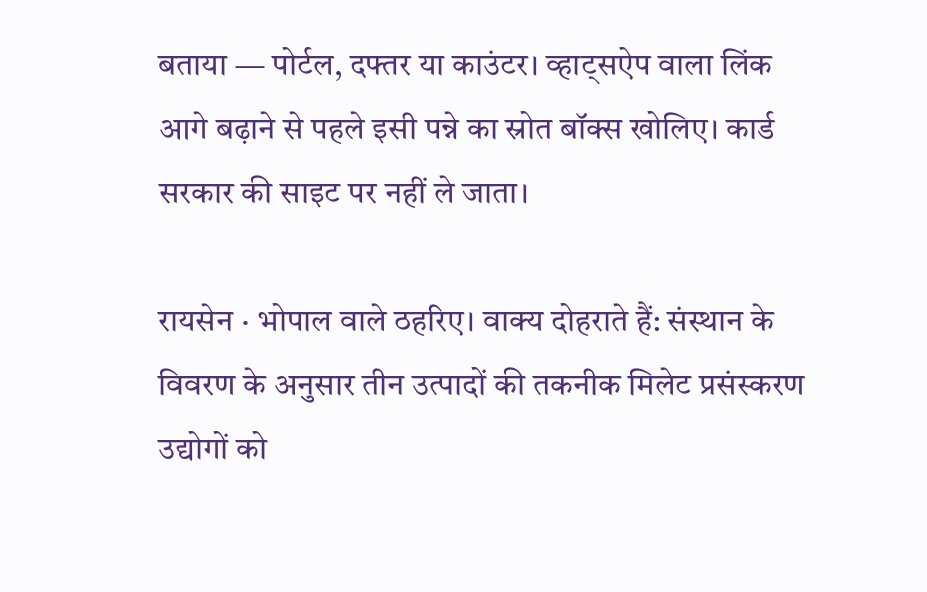बताया — पोर्टल, दफ्तर या काउंटर। व्हाट्सऐप वाला लिंक आगे बढ़ाने से पहले इसी पन्ने का स्रोत बॉक्स खोलिए। कार्ड सरकार की साइट पर नहीं ले जाता।

रायसेन · भोपाल वाले ठहरिए। वाक्य दोहराते हैं: संस्थान के विवरण के अनुसार तीन उत्पादों की तकनीक मिलेट प्रसंस्करण उद्योगों को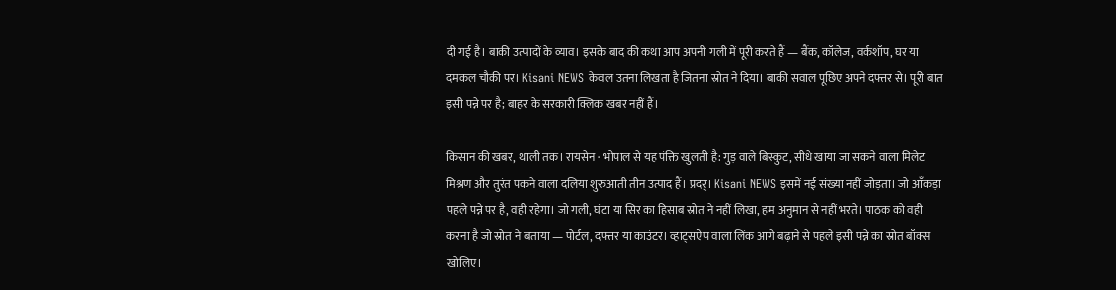दी गई है। बाकी उत्पादों के व्याव। इसके बाद की कथा आप अपनी गली में पूरी करते हैं — बैंक, कॉलेज, वर्कशॉप, घर या दमकल चौकी पर। Kisani NEWS केवल उतना लिखता है जितना स्रोत ने दिया। बाकी सवाल पूछिए अपने दफ्तर से। पूरी बात इसी पन्ने पर है; बाहर के सरकारी क्लिक खबर नहीं हैं।

किसान की खबर, थाली तक। रायसेन · भोपाल से यह पंक्ति खुलती है: गुड़ वाले बिस्कुट, सीधे खाया जा सकने वाला मिलेट मिश्रण और तुरंत पकने वाला दलिया शुरुआती तीन उत्पाद हैं। प्रदर्। Kisani NEWS इसमें नई संख्या नहीं जोड़ता। जो आँकड़ा पहले पन्ने पर है, वही रहेगा। जो गली, घंटा या सिर का हिसाब स्रोत ने नहीं लिखा, हम अनुमान से नहीं भरते। पाठक को वही करना है जो स्रोत ने बताया — पोर्टल, दफ्तर या काउंटर। व्हाट्सऐप वाला लिंक आगे बढ़ाने से पहले इसी पन्ने का स्रोत बॉक्स खोलिए।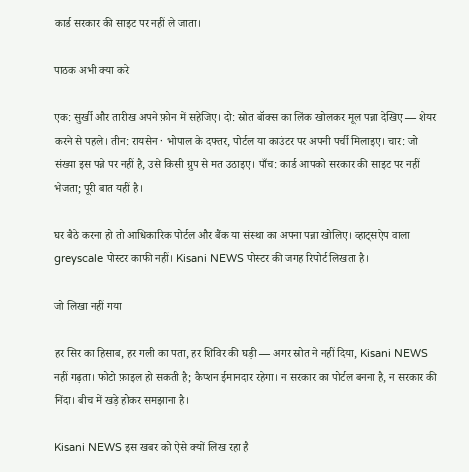कार्ड सरकार की साइट पर नहीं ले जाता।

पाठक अभी क्या करे

एक: सुर्खी और तारीख अपने फ़ोन में सहेजिए। दो: स्रोत बॉक्स का लिंक खोलकर मूल पन्ना देखिए — शेयर करने से पहले। तीन: रायसेन · भोपाल के दफ्तर, पोर्टल या काउंटर पर अपनी पर्ची मिलाइए। चार: जो संख्या इस पन्ने पर नहीं है, उसे किसी ग्रुप से मत उठाइए। पाँच: कार्ड आपको सरकार की साइट पर नहीं भेजता; पूरी बात यहीं है।

घर बैठे करना हो तो आधिकारिक पोर्टल और बैंक या संस्था का अपना पन्ना खोलिए। व्हाट्सऐप वाला greyscale पोस्टर काफी नहीं। Kisani NEWS पोस्टर की जगह रिपोर्ट लिखता है।

जो लिखा नहीं गया

हर सिर का हिसाब, हर गली का पता, हर शिविर की घड़ी — अगर स्रोत ने नहीं दिया, Kisani NEWS नहीं गढ़ता। फोटो फ़ाइल हो सकती है; कैप्शन ईमानदार रहेगा। न सरकार का पोर्टल बनना है, न सरकार की निंदा। बीच में खड़े होकर समझाना है।

Kisani NEWS इस खबर को ऐसे क्यों लिख रहा है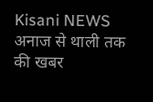Kisani NEWS अनाज से थाली तक की खबर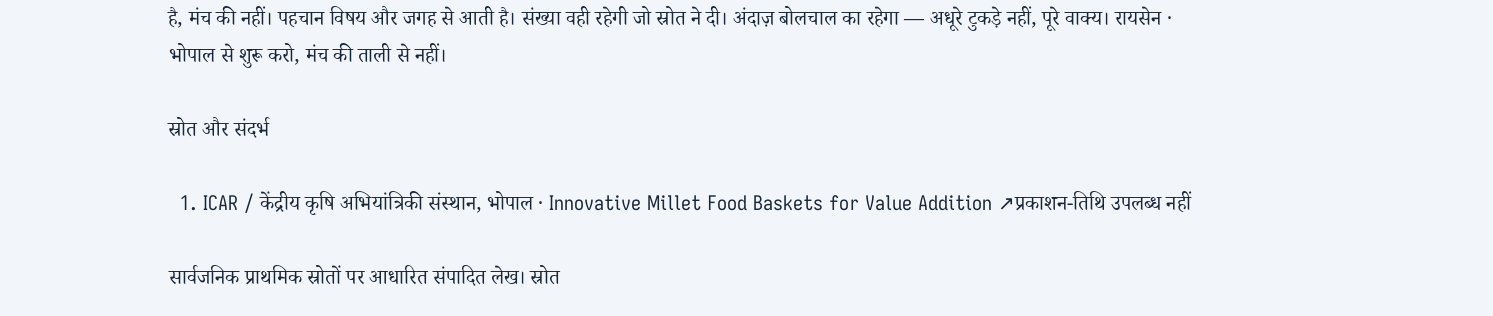है, मंच की नहीं। पहचान विषय और जगह से आती है। संख्या वही रहेगी जो स्रोत ने दी। अंदाज़ बोलचाल का रहेगा — अधूरे टुकड़े नहीं, पूरे वाक्य। रायसेन · भोपाल से शुरू करो, मंच की ताली से नहीं।

स्रोत और संदर्भ

  1. ICAR / केंद्रीय कृषि अभियांत्रिकी संस्थान, भोपाल · Innovative Millet Food Baskets for Value Addition ↗प्रकाशन-तिथि उपलब्ध नहीं

सार्वजनिक प्राथमिक स्रोतों पर आधारित संपादित लेख। स्रोत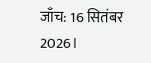जाँच: 16 सितंबर 2026।